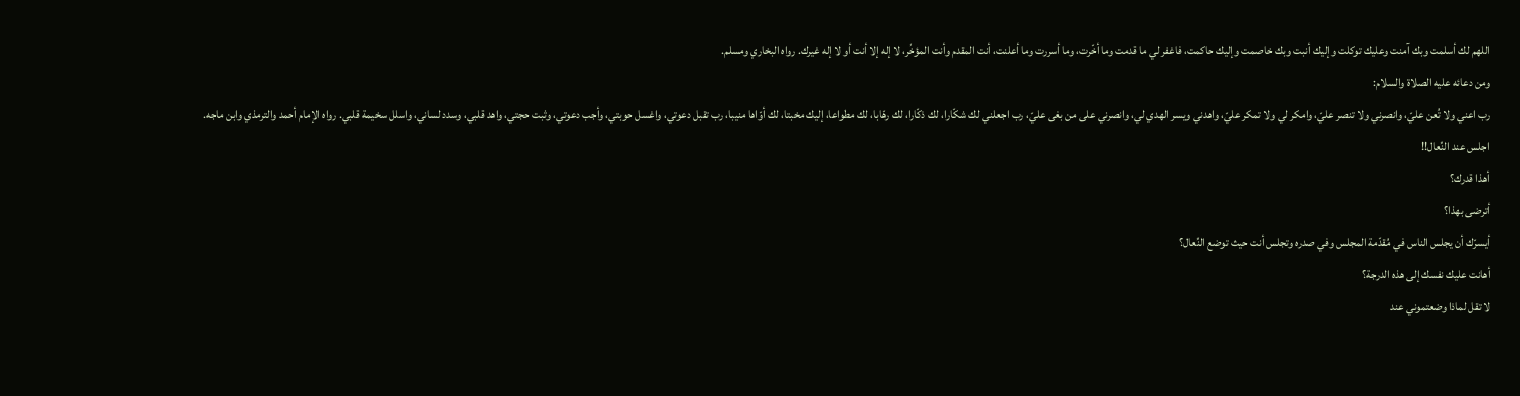اللهم لك أسلمت وبك آمنت وعليك توكلت وإليك أنبت وبك خاصمت وإليك حاكمت، فاغفر لي ما قدمت وما أخّرت، وما أسررت وما أعلنت، أنت المقدم وأنت المؤخِّر، لا إله إلا أنت أو لا إله غيرك. رواه البخاري ومسلم.
ومن دعائه عليه الصلاة والسلام:
رب اعني ولا تُعن عليّ، وانصرني ولا تنصر عليّ، وامكر لي ولا تمكر عليّ، واهدني ويسر الهدي لي، وانصرني على من بغى عليّ، رب اجعلني لك شكّارا، لك ذكّارا، لك رهّابا، لك مطواعا، إليك مخبتا، لك أوّاها منيبا، رب تقبل دعوتي، واغسل حوبتي، وأجب دعوتي، وثبت حجتي، واهد قلبي، وسدد لساني، واسلل سخيمة قلبي. رواه الإمام أحمد والترمذي وابن ماجه.
اجلس عند النِّعال!!
أهذا قدرك؟
أترضى بهذا؟
أيسرّك أن يجلس الناس في مُقدّمة المجلس وفي صدره وتجلس أنت حيث توضع النِّعال؟
أهانت عليك نفسك إلى هذه الدرجة؟
لا تقل لماذا وضعتموني عند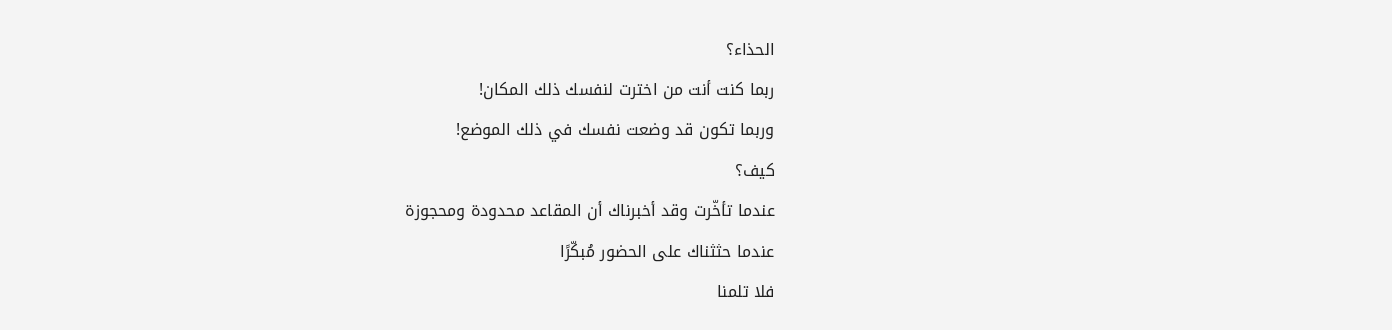الحذاء؟
ربما كنت أنت من اخترت لنفسك ذلك المكان!
وربما تكون قد وضعت نفسك في ذلك الموضع!
كيف؟
عندما تأخّرت وقد أخبرناك أن المقاعد محدودة ومحجوزة
عندما حثثناك على الحضور مُبكّرًا
فلا تلمنا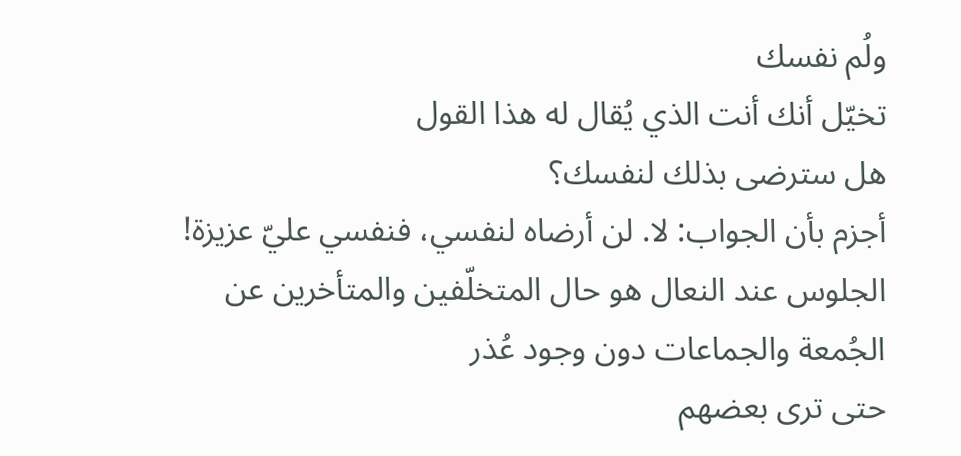ولُم نفسك
تخيّل أنك أنت الذي يُقال له هذا القول
هل سترضى بذلك لنفسك؟
أجزم بأن الجواب: لا. لن أرضاه لنفسي، فنفسي عليّ عزيزة!
الجلوس عند النعال هو حال المتخلّفين والمتأخرين عن الجُمعة والجماعات دون وجود عُذر
حتى ترى بعضهم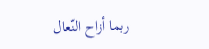ربما أزاح النّعال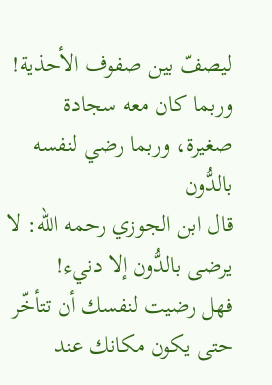ليصفّ بين صفوف الأحذية!
وربما كان معه سجادة صغيرة، وربما رضي لنفسه بالدُّون
قال ابن الجوزي رحمه الله: لا يرضى بالدُّون إلا دنيء!
فهل رضيت لنفسك أن تتأخّر حتى يكون مكانك عند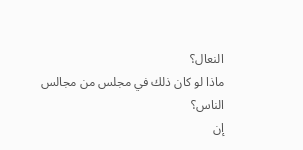النعال؟
ماذا لو كان ذلك في مجلس من مجالس الناس؟
إن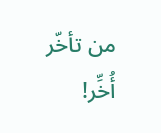من تأخّر أُخِّر!